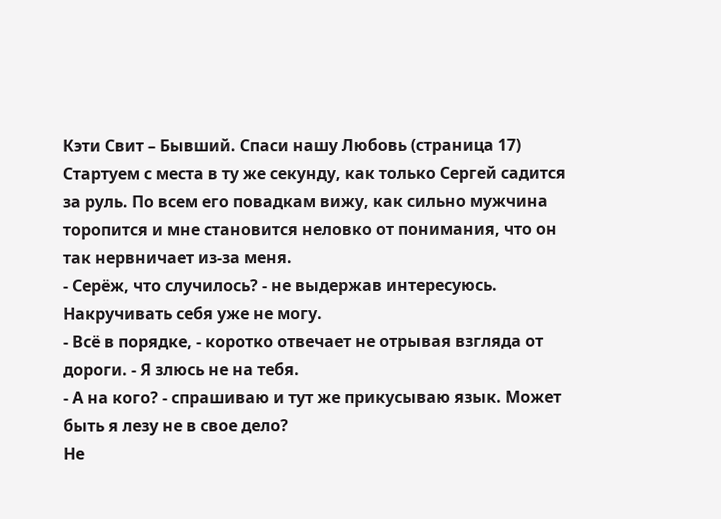Кэти Свит – Бывший. Спаси нашу Любовь (страница 17)
Стартуем с места в ту же секунду, как только Сергей садится за руль. По всем его повадкам вижу, как сильно мужчина торопится и мне становится неловко от понимания, что он так нервничает из-за меня.
- Серёж, что случилось? - не выдержав интересуюсь. Накручивать себя уже не могу.
- Всё в порядке, - коротко отвечает не отрывая взгляда от дороги. - Я злюсь не на тебя.
- А на кого? - спрашиваю и тут же прикусываю язык. Может быть я лезу не в свое дело?
Не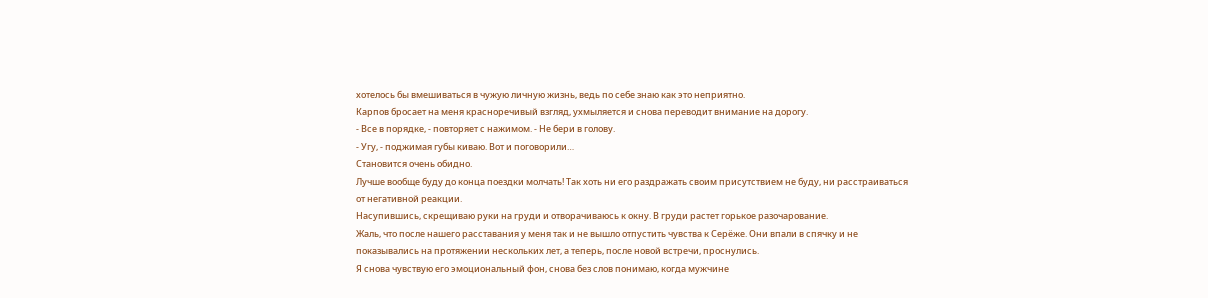хотелось бы вмешиваться в чужую личную жизнь, ведь по себе знаю как это неприятно.
Карпов бросает на меня красноречивый взгляд, ухмыляется и снова переводит внимание на дорогу.
- Все в порядке, - повторяет с нажимом. - Не бери в голову.
- Угу, - поджимая губы киваю. Вот и поговорили…
Становится очень обидно.
Лучше вообще буду до конца поездки молчать! Так хоть ни его раздражать своим присутствием не буду, ни расстраиваться от негативной реакции.
Насупившись, скрещиваю руки на груди и отворачиваюсь к окну. В груди растет горькое разочарование.
Жаль, что после нашего расставания у меня так и не вышло отпустить чувства к Серёже. Они впали в спячку и не показывались на протяжении нескольких лет, а теперь, после новой встречи, проснулись.
Я снова чувствую его эмоциональный фон, снова без слов понимаю, когда мужчине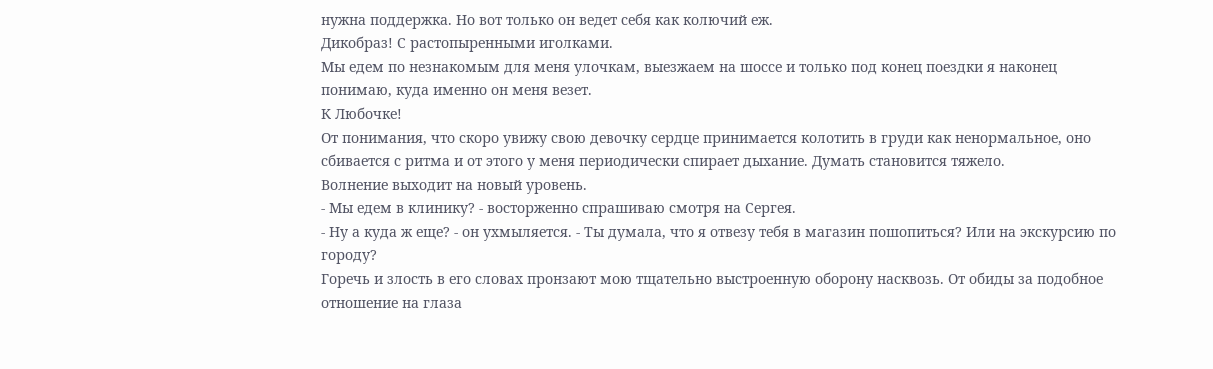нужна поддержка. Но вот только он ведет себя как колючий еж.
Дикобраз! С растопыренными иголками.
Мы едем по незнакомым для меня улочкам, выезжаем на шоссе и только под конец поездки я наконец понимаю, куда именно он меня везет.
К Любочке!
От понимания, что скоро увижу свою девочку сердце принимается колотить в груди как ненормальное, оно сбивается с ритма и от этого у меня периодически спирает дыхание. Думать становится тяжело.
Волнение выходит на новый уровень.
- Мы едем в клинику? - восторженно спрашиваю смотря на Сергея.
- Ну а куда ж еще? - он ухмыляется. - Ты думала, что я отвезу тебя в магазин пошопиться? Или на экскурсию по городу?
Горечь и злость в его словах пронзают мою тщательно выстроенную оборону насквозь. От обиды за подобное отношение на глаза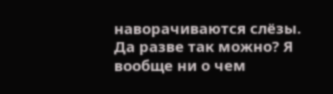наворачиваются слёзы.
Да разве так можно? Я вообще ни о чем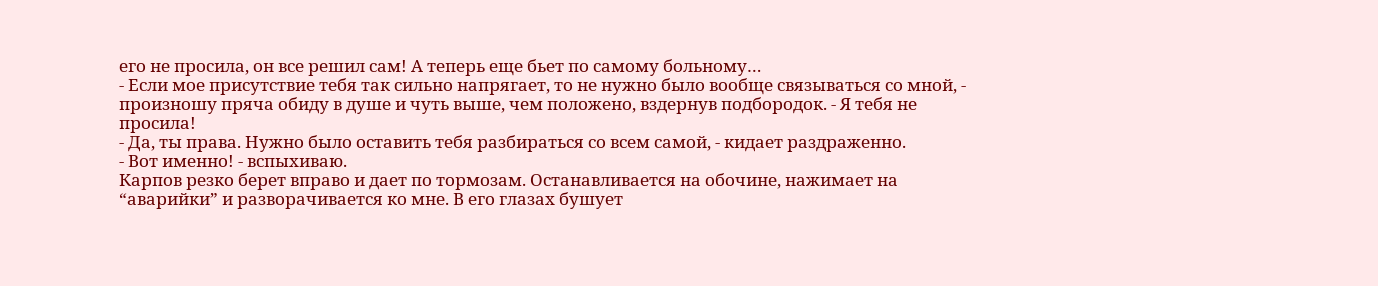его не просила, он все решил сам! А теперь еще бьет по самому больному…
- Если мое присутствие тебя так сильно напрягает, то не нужно было вообще связываться со мной, - произношу пряча обиду в душе и чуть выше, чем положено, вздернув подбородок. - Я тебя не просила!
- Да, ты права. Нужно было оставить тебя разбираться со всем самой, - кидает раздраженно.
- Вот именно! - вспыхиваю.
Карпов резко берет вправо и дает по тормозам. Останавливается на обочине, нажимает на “аварийки” и разворачивается ко мне. В его глазах бушует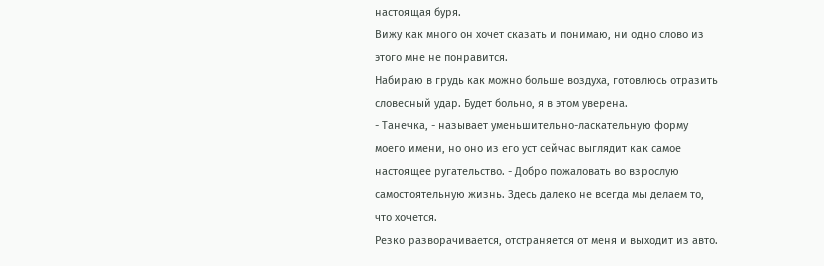настоящая буря.
Вижу как много он хочет сказать и понимаю, ни одно слово из этого мне не понравится.
Набираю в грудь как можно больше воздуха, готовлюсь отразить словесный удар. Будет больно, я в этом уверена.
- Танечка, - называет уменьшительно-ласкательную форму моего имени, но оно из его уст сейчас выглядит как самое настоящее ругательство. - Добро пожаловать во взрослую самостоятельную жизнь. Здесь далеко не всегда мы делаем то, что хочется.
Резко разворачивается, отстраняется от меня и выходит из авто.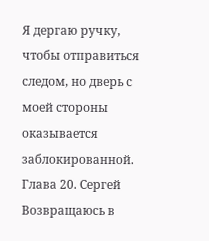Я дергаю ручку, чтобы отправиться следом, но дверь с моей стороны оказывается заблокированной.
Глава 20. Сергей
Возвращаюсь в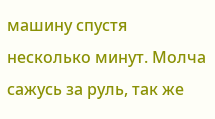машину спустя несколько минут. Молча сажусь за руль, так же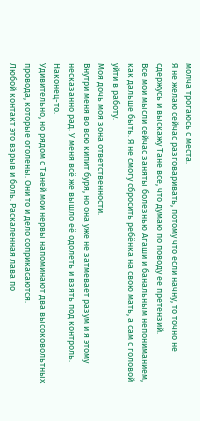молча трогаюсь с места.
Я не желаю сейчас разговаривать, потому что если начну, то точно не сдержусь и выскажу Тане все, что думаю по поводу ее претензий.
Все мои мысли сейчас заняты болезнью Агаши и банальным непониманием, как дальше быть. Я не смогу сбросить ребёнка на свою мать, а сам с головой уйти в работу.
Моя дочь моя зона ответственности.
Внутри меня во всю кипит буря, но она уже не затмевает разум и я этому несказанно рад. У меня всё же вышло её одолеть и взять под контроль. Наконец-то.
Удивительно, но рядом с Таней мои нервы напоминают два высоковольтных провода, которые оголены. Они то и дело соприкасаются.
Любой контакт это взрыв и боль. Раскаленная лава по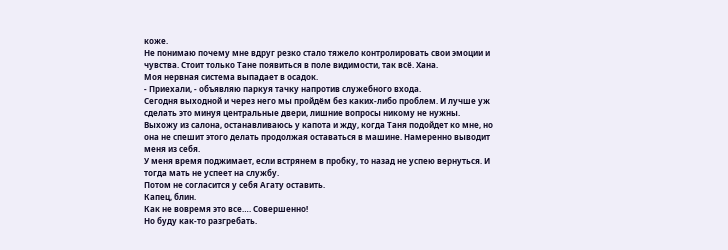коже.
Не понимаю почему мне вдруг резко стало тяжело контролировать свои эмоции и чувства. Стоит только Тане появиться в поле видимости, так всё. Хана.
Моя нервная система выпадает в осадок.
- Приехали, - объявляю паркуя тачку напротив служебного входа.
Сегодня выходной и через него мы пройдём без каких-либо проблем. И лучше уж сделать это минуя центральные двери, лишние вопросы никому не нужны.
Выхожу из салона, останавливаюсь у капота и жду, когда Таня подойдет ко мне, но она не спешит этого делать продолжая оставаться в машине. Намеренно выводит меня из себя.
У меня время поджимает, если встрянем в пробку, то назад не успею вернуться. И тогда мать не успеет на службу.
Потом не согласится у себя Агату оставить.
Капец, блин.
Как не вовремя это все…. Совершенно!
Но буду как-то разгребать.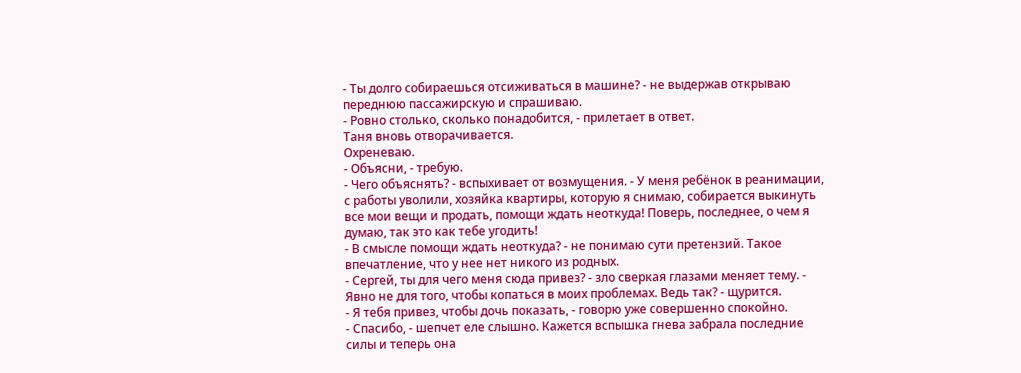- Ты долго собираешься отсиживаться в машине? - не выдержав открываю переднюю пассажирскую и спрашиваю.
- Ровно столько, сколько понадобится, - прилетает в ответ.
Таня вновь отворачивается.
Охреневаю.
- Объясни, - требую.
- Чего объяснять? - вспыхивает от возмущения. - У меня ребёнок в реанимации, с работы уволили, хозяйка квартиры, которую я снимаю, собирается выкинуть все мои вещи и продать, помощи ждать неоткуда! Поверь, последнее, о чем я думаю, так это как тебе угодить!
- В смысле помощи ждать неоткуда? - не понимаю сути претензий. Такое впечатление, что у нее нет никого из родных.
- Сергей, ты для чего меня сюда привез? - зло сверкая глазами меняет тему. - Явно не для того, чтобы копаться в моих проблемах. Ведь так? - щурится.
- Я тебя привез, чтобы дочь показать, - говорю уже совершенно спокойно.
- Спасибо, - шепчет еле слышно. Кажется вспышка гнева забрала последние силы и теперь она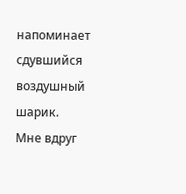напоминает сдувшийся воздушный шарик.
Мне вдруг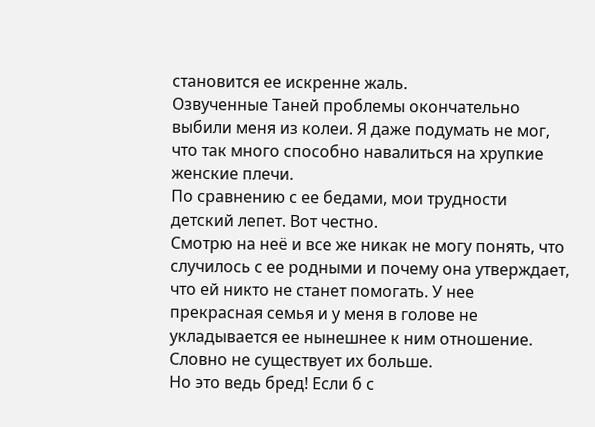становится ее искренне жаль.
Озвученные Таней проблемы окончательно выбили меня из колеи. Я даже подумать не мог, что так много способно навалиться на хрупкие женские плечи.
По сравнению с ее бедами, мои трудности детский лепет. Вот честно.
Смотрю на неё и все же никак не могу понять, что случилось с ее родными и почему она утверждает, что ей никто не станет помогать. У нее прекрасная семья и у меня в голове не укладывается ее нынешнее к ним отношение.
Словно не существует их больше.
Но это ведь бред! Если б с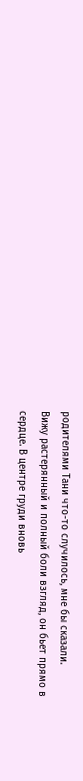родителями Тани что-то случилось, мне бы сказали.
Вижу растерянный и полный боли взгляд, он бьет прямо в сердце. В центре груди вновь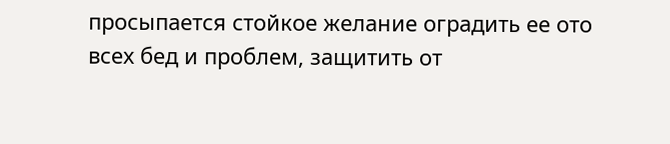просыпается стойкое желание оградить ее ото всех бед и проблем, защитить от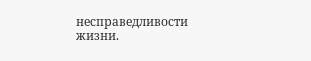несправедливости жизни.